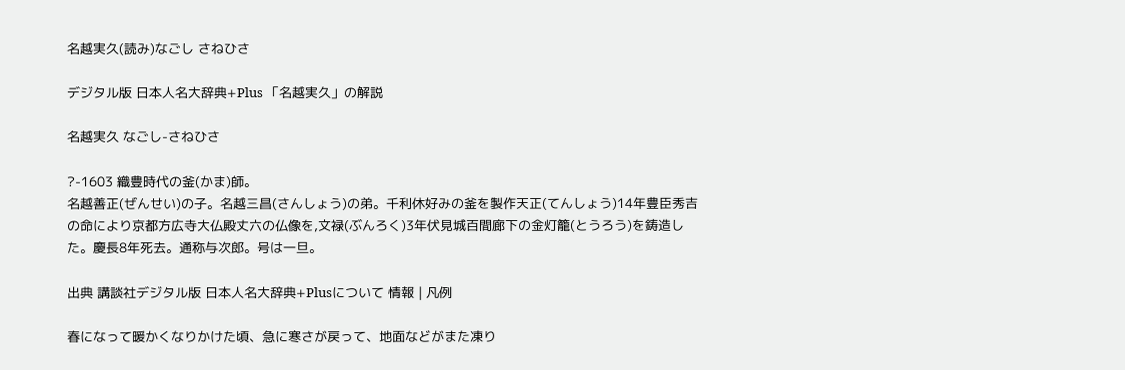名越実久(読み)なごし さねひさ

デジタル版 日本人名大辞典+Plus 「名越実久」の解説

名越実久 なごし-さねひさ

?-1603 織豊時代の釜(かま)師。
名越善正(ぜんせい)の子。名越三昌(さんしょう)の弟。千利休好みの釜を製作天正(てんしょう)14年豊臣秀吉の命により京都方広寺大仏殿丈六の仏像を,文禄(ぶんろく)3年伏見城百間廊下の金灯籠(とうろう)を鋳造した。慶長8年死去。通称与次郎。号は一旦。

出典 講談社デジタル版 日本人名大辞典+Plusについて 情報 | 凡例

春になって暖かくなりかけた頃、急に寒さが戻って、地面などがまた凍り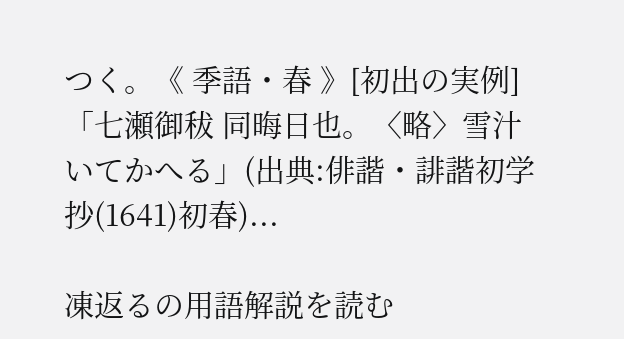つく。《 季語・春 》[初出の実例]「七瀬御秡 同晦日也。〈略〉雪汁いてかへる」(出典:俳諧・誹諧初学抄(1641)初春)...

凍返るの用語解説を読む